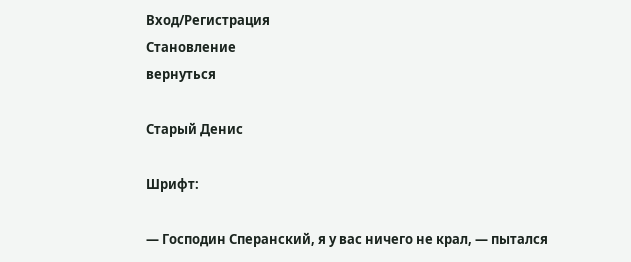Вход/Регистрация
Становление
вернуться

Старый Денис

Шрифт:

— Господин Сперанский, я у вас ничего не крал, — пытался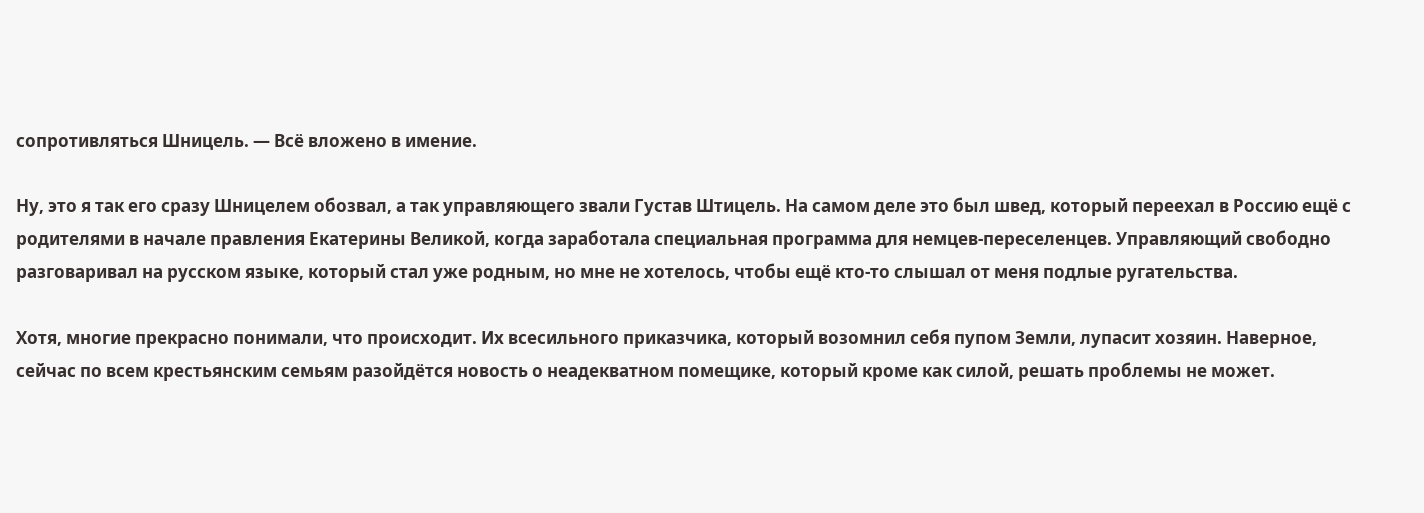сопротивляться Шницель. — Всё вложено в имение.

Ну, это я так его сразу Шницелем обозвал, а так управляющего звали Густав Штицель. На самом деле это был швед, который переехал в Россию ещё с родителями в начале правления Екатерины Великой, когда заработала специальная программа для немцев-переселенцев. Управляющий свободно разговаривал на русском языке, который стал уже родным, но мне не хотелось, чтобы ещё кто-то слышал от меня подлые ругательства.

Хотя, многие прекрасно понимали, что происходит. Их всесильного приказчика, который возомнил себя пупом Земли, лупасит хозяин. Наверное, сейчас по всем крестьянским семьям разойдётся новость о неадекватном помещике, который кроме как силой, решать проблемы не может.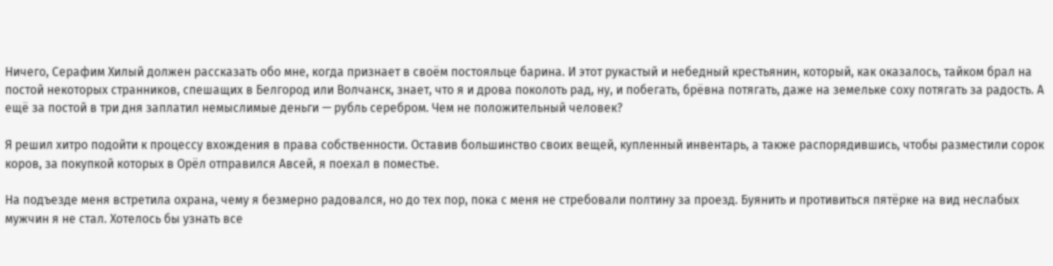Ничего, Серафим Хилый должен рассказать обо мне, когда признает в своём постояльце барина. И этот рукастый и небедный крестьянин, который, как оказалось, тайком брал на постой некоторых странников, спешащих в Белгород или Волчанск, знает, что я и дрова поколоть рад, ну, и побегать, брёвна потягать, даже на земельке соху потягать за радость. А ещё за постой в три дня заплатил немыслимые деньги — рубль серебром. Чем не положительный человек?

Я решил хитро подойти к процессу вхождения в права собственности. Оставив большинство своих вещей, купленный инвентарь, а также распорядившись, чтобы разместили сорок коров, за покупкой которых в Орёл отправился Авсей, я поехал в поместье.

На подъезде меня встретила охрана, чему я безмерно радовался, но до тех пор, пока с меня не стребовали полтину за проезд. Буянить и противиться пятёрке на вид неслабых мужчин я не стал. Хотелось бы узнать все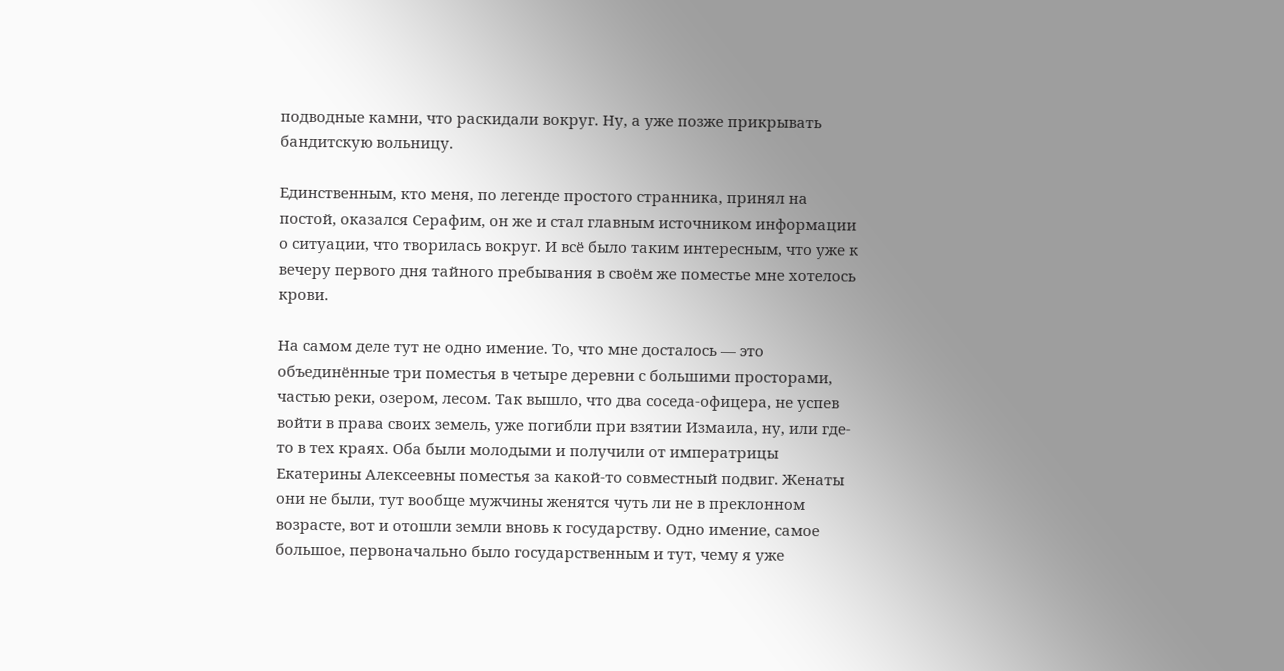подводные камни, что раскидали вокруг. Ну, а уже позже прикрывать бандитскую вольницу.

Единственным, кто меня, по легенде простого странника, принял на постой, оказался Серафим, он же и стал главным источником информации о ситуации, что творилась вокруг. И всё было таким интересным, что уже к вечеру первого дня тайного пребывания в своём же поместье мне хотелось крови.

На самом деле тут не одно имение. То, что мне досталось — это объединённые три поместья в четыре деревни с большими просторами, частью реки, озером, лесом. Так вышло, что два соседа-офицера, не успев войти в права своих земель, уже погибли при взятии Измаила, ну, или где-то в тех краях. Оба были молодыми и получили от императрицы Екатерины Алексеевны поместья за какой-то совместный подвиг. Женаты они не были, тут вообще мужчины женятся чуть ли не в преклонном возрасте, вот и отошли земли вновь к государству. Одно имение, самое большое, первоначально было государственным и тут, чему я уже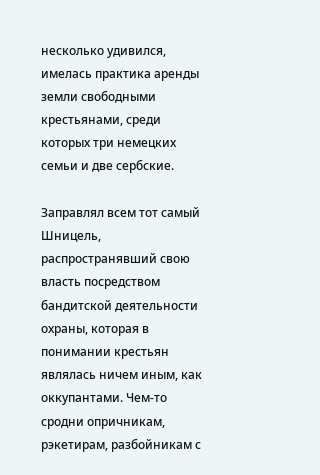несколько удивился, имелась практика аренды земли свободными крестьянами, среди которых три немецких семьи и две сербские.

Заправлял всем тот самый Шницель, распространявший свою власть посредством бандитской деятельности охраны, которая в понимании крестьян являлась ничем иным, как оккупантами. Чем-то сродни опричникам, рэкетирам, разбойникам с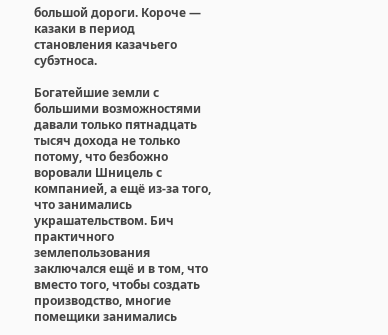большой дороги. Короче — казаки в период становления казачьего субэтноса.

Богатейшие земли с большими возможностями давали только пятнадцать тысяч дохода не только потому, что безбожно воровали Шницель с компанией, а ещё из-за того, что занимались украшательством. Бич практичного землепользования заключался ещё и в том, что вместо того, чтобы создать производство, многие помещики занимались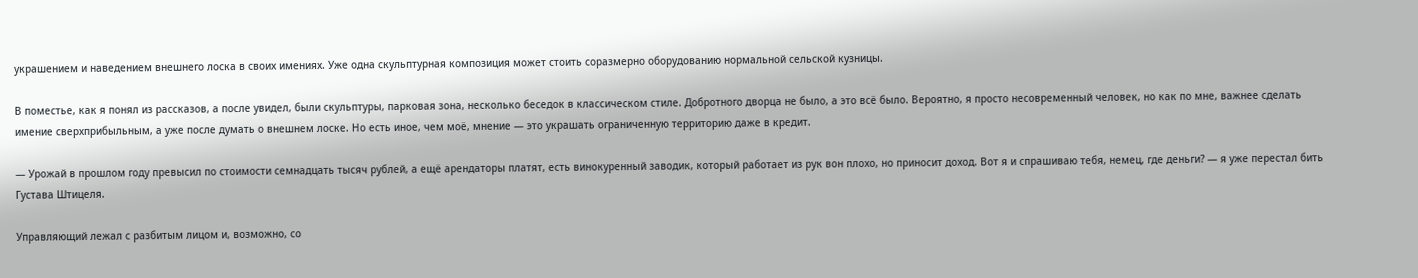украшением и наведением внешнего лоска в своих имениях. Уже одна скульптурная композиция может стоить соразмерно оборудованию нормальной сельской кузницы.

В поместье, как я понял из рассказов, а после увидел, были скульптуры, парковая зона, несколько беседок в классическом стиле. Добротного дворца не было, а это всё было. Вероятно, я просто несовременный человек, но как по мне, важнее сделать имение сверхприбыльным, а уже после думать о внешнем лоске. Но есть иное, чем моё, мнение — это украшать ограниченную территорию даже в кредит.

— Урожай в прошлом году превысил по стоимости семнадцать тысяч рублей, а ещё арендаторы платят, есть винокуренный заводик, который работает из рук вон плохо, но приносит доход. Вот я и спрашиваю тебя, немец, где деньги? — я уже перестал бить Густава Штицеля.

Управляющий лежал с разбитым лицом и, возможно, со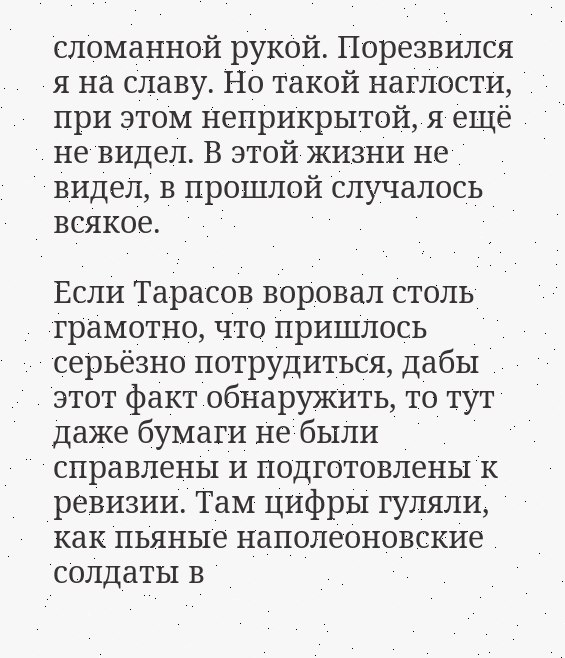сломанной рукой. Порезвился я на славу. Но такой наглости, при этом неприкрытой, я ещё не видел. В этой жизни не видел, в прошлой случалось всякое.

Если Тарасов воровал столь грамотно, что пришлось серьёзно потрудиться, дабы этот факт обнаружить, то тут даже бумаги не были справлены и подготовлены к ревизии. Там цифры гуляли, как пьяные наполеоновские солдаты в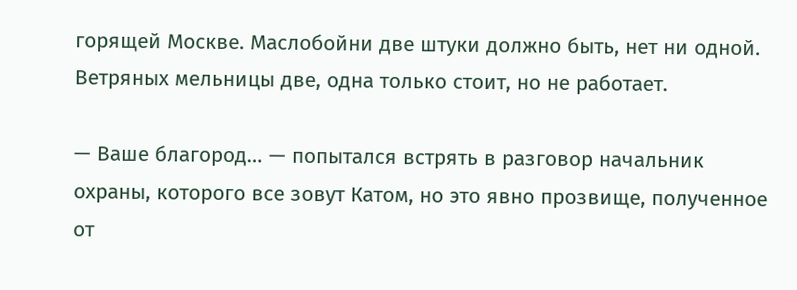горящей Москве. Маслобойни две штуки должно быть, нет ни одной. Ветряных мельницы две, одна только стоит, но не работает.

— Ваше благород… — попытался встрять в разговор начальник охраны, которого все зовут Катом, но это явно прозвище, полученное от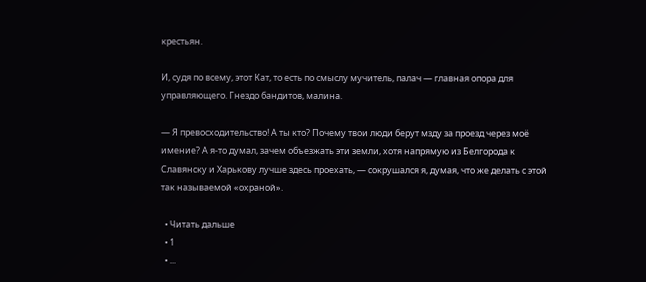крестьян.

И, судя по всему, этот Кат, то есть по смыслу мучитель, палач — главная опора для управляющего. Гнездо бандитов, малина.

— Я превосходительство! А ты кто? Почему твои люди берут мзду за проезд через моё имение? А я-то думал, зачем объезжать эти земли, хотя напрямую из Белгорода к Славянску и Харькову лучше здесь проехать, — сокрушался я, думая, что же делать с этой так называемой «охраной».

  • Читать дальше
  • 1
  • ...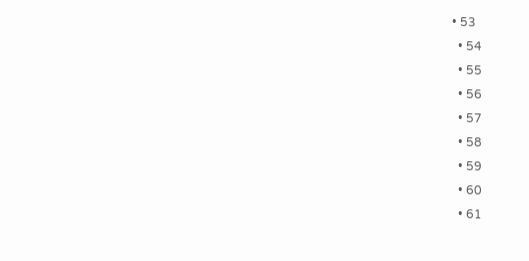• 53
  • 54
  • 55
  • 56
  • 57
  • 58
  • 59
  • 60
  • 61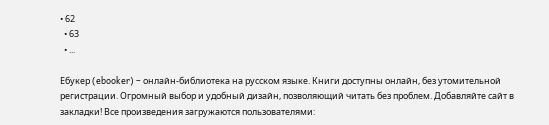• 62
  • 63
  • ...

Ебукер (ebooker) – онлайн-библиотека на русском языке. Книги доступны онлайн, без утомительной регистрации. Огромный выбор и удобный дизайн, позволяющий читать без проблем. Добавляйте сайт в закладки! Все произведения загружаются пользователями: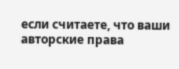если считаете, что ваши авторские права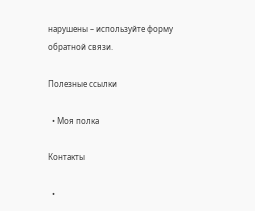нарушены – используйте форму обратной связи.

Полезные ссылки

  • Моя полка

Контакты

  •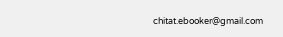chitat.ebooker@gmail.com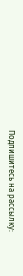Подпишитесь на рассылку: